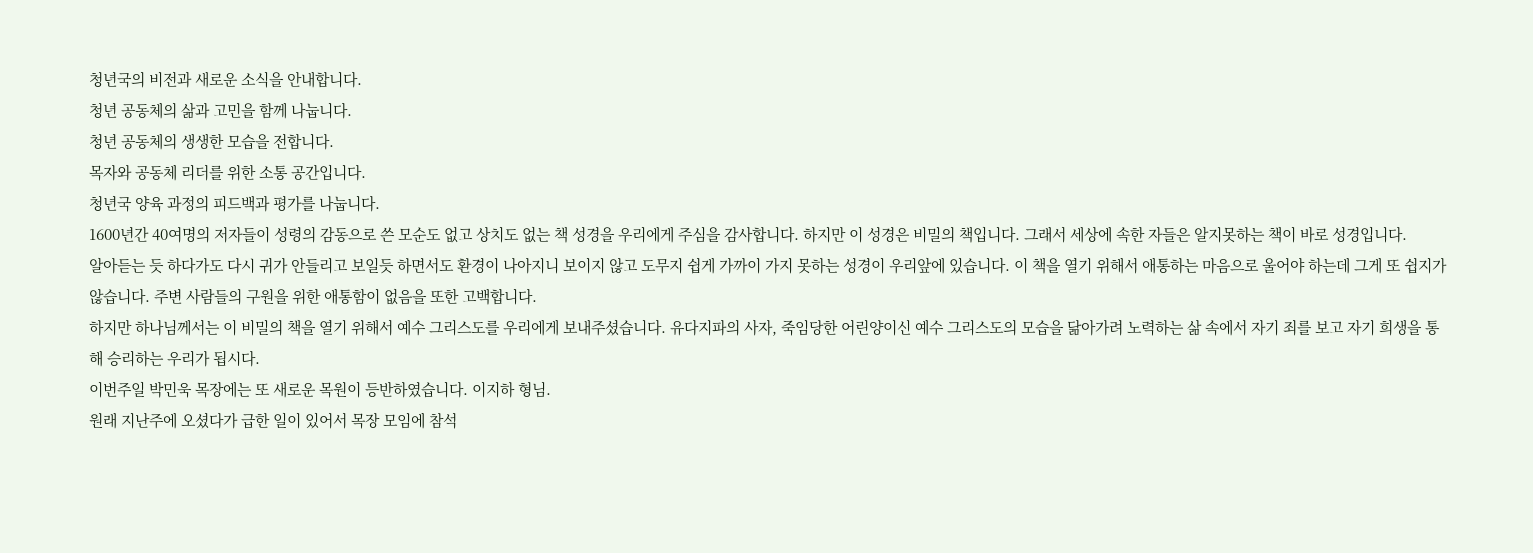청년국의 비전과 새로운 소식을 안내합니다.
청년 공동체의 삶과 고민을 함께 나눕니다.
청년 공동체의 생생한 모습을 전합니다.
목자와 공동체 리더를 위한 소통 공간입니다.
청년국 양육 과정의 피드백과 평가를 나눕니다.
1600년간 40여명의 저자들이 성령의 감동으로 쓴 모순도 없고 상치도 없는 책 성경을 우리에게 주심을 감사합니다. 하지만 이 성경은 비밀의 책입니다. 그래서 세상에 속한 자들은 알지못하는 책이 바로 성경입니다.
알아듣는 듯 하다가도 다시 귀가 안들리고 보일듯 하면서도 환경이 나아지니 보이지 않고 도무지 쉽게 가까이 가지 못하는 성경이 우리앞에 있습니다. 이 책을 열기 위해서 애통하는 마음으로 울어야 하는데 그게 또 쉽지가 않습니다. 주변 사람들의 구원을 위한 애통함이 없음을 또한 고백합니다.
하지만 하나님께서는 이 비밀의 책을 열기 위해서 예수 그리스도를 우리에게 보내주셨습니다. 유다지파의 사자, 죽임당한 어린양이신 예수 그리스도의 모습을 닮아가려 노력하는 삶 속에서 자기 죄를 보고 자기 희생을 통해 승리하는 우리가 됩시다.
이번주일 박민욱 목장에는 또 새로운 목원이 등반하였습니다. 이지하 형님.
원래 지난주에 오셨다가 급한 일이 있어서 목장 모임에 참석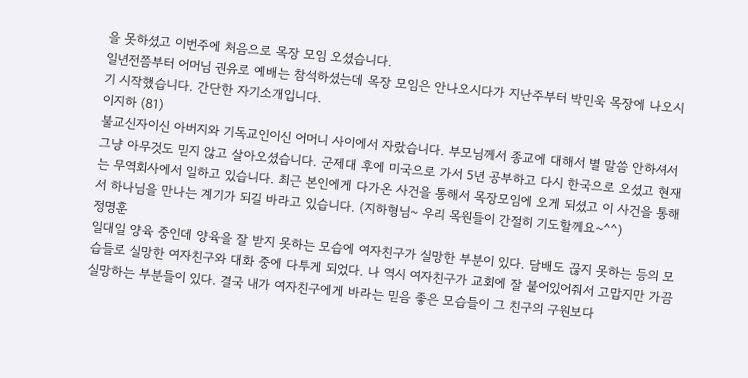을 못하셨고 이번주에 처음으로 목장 모임 오셨습니다.
일년전쯤부터 어머님 권유로 예배는 참석하셨는데 목장 모임은 안나오시다가 지난주부터 박민욱 목장에 나오시기 시작했습니다. 간단한 자기소개입니다.
이지하 (81)
불교신자이신 아버지와 기독교인이신 어머니 사이에서 자랐습니다. 부모님께서 종교에 대해서 별 말씀 안하셔서 그냥 아무것도 믿지 않고 살아오셨습니다. 군제대 후에 미국으로 가서 5년 공부하고 다시 한국으로 오셨고 현재는 무역회사에서 일하고 있습니다. 최근 본인에게 다가온 사건을 통해서 목장모임에 오게 되셨고 이 사건을 통해서 하나님을 만나는 계기가 되길 바라고 있습니다. (지하형님~ 우리 목원들이 간절히 기도할께요~^^)
정명훈
일대일 양육 중인데 양육을 잘 받지 못하는 모습에 여자친구가 실망한 부분이 있다. 담배도 끊지 못하는 등의 모습들로 실망한 여자친구와 대화 중에 다투게 되었다. 나 역시 여자친구가 교회에 잘 붙어있어줘서 고맙지만 가끔 실망하는 부분들이 있다. 결국 내가 여자친구에게 바라는 믿음 좋은 모습들이 그 친구의 구원보다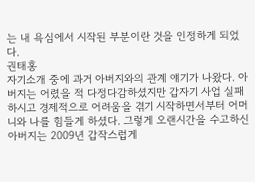는 내 욕심에서 시작된 부분이란 것을 인정하게 되었다.
권태홍
자기소개 중에 과거 아버지와의 관계 얘기가 나왔다. 아버지는 어렸을 적 다정다감하셨지만 갑자기 사업 실패하시고 경제적으로 어려움을 겪기 시작하면서부터 어머니와 나를 힘들게 하셨다. 그렇게 오랜시간을 수고하신 아버지는 2009년 갑작스럽게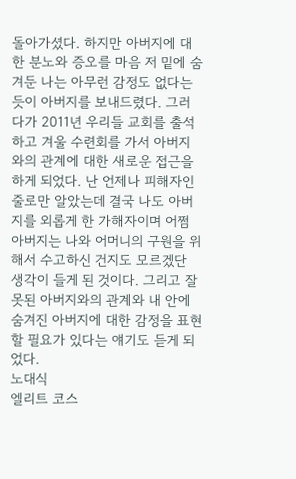돌아가셨다. 하지만 아버지에 대한 분노와 증오를 마음 저 밑에 숨겨둔 나는 아무런 감정도 없다는 듯이 아버지를 보내드렸다. 그러다가 2011년 우리들 교회를 출석하고 겨울 수련회를 가서 아버지와의 관계에 대한 새로운 접근을 하게 되었다. 난 언제나 피해자인줄로만 알았는데 결국 나도 아버지를 외롭게 한 가해자이며 어쩜 아버지는 나와 어머니의 구원을 위해서 수고하신 건지도 모르겠단 생각이 들게 된 것이다. 그리고 잘못된 아버지와의 관계와 내 안에 숨겨진 아버지에 대한 감정을 표현할 필요가 있다는 얘기도 듣게 되었다.
노대식
엘리트 코스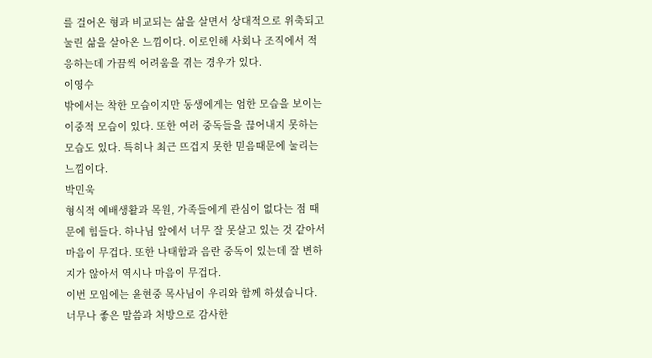를 걸어온 형과 비교되는 삶을 살면서 상대적으로 위축되고 눌린 삶을 살아온 느낌이다. 이로인해 사회나 조직에서 적응하는데 가끔씩 어려움을 겪는 경우가 있다.
이영수
밖에서는 착한 모습이지만 동생에게는 엄한 모습을 보이는 이중적 모습이 있다. 또한 여러 중독들을 끊어내지 못하는 모습도 있다. 특히나 최근 뜨겁지 못한 믿음때문에 눌리는 느낌이다.
박민욱
형식적 예배생활과 목원, 가족들에게 관심이 없다는 점 때문에 힘들다. 하나님 앞에서 너무 잘 못살고 있는 것 같아서 마음이 무겁다. 또한 나태함과 음란 중독이 있는데 잘 변하지가 않아서 역시나 마음이 무겁다.
이번 모임에는 윤현중 목사님이 우리와 함께 하셨습니다. 너무나 좋은 말씀과 처방으로 감사한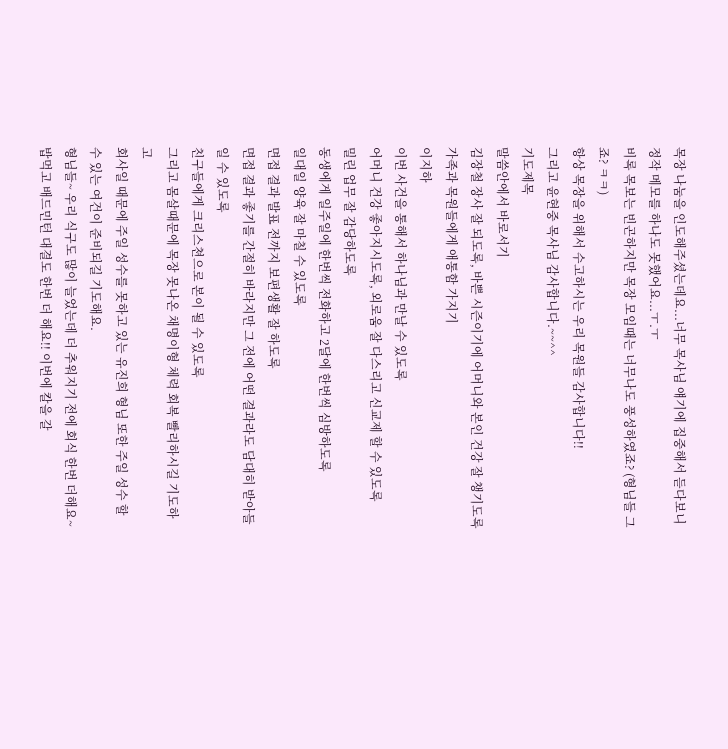목장 나눔을 인도해주셨는데요...너무 목사님 얘기에 집중해서 듣다보니 정작 메모를 하나도 못했어요...ㅜ.ㅜ
비록 목보는 빈곤하지만 목장 모임때는 너무나도 풍성하였죠? (형님들 그죠? ㅋㅋ)
항상 목장을 위해서 수고하시는 우리 목원들 감사합니다!!
그리고 윤현중 목사님 감사합니다.~~^^
기도제목
말씀안에서 바로서기
김장철 장사 잘 되도록, 바쁜 시즌이기에 어머니와 본인 건강 잘 챙기도록
가족과 목원들에게 애통함 가지기
이지하
이번 사건을 통해서 하나님과 만날 수 있도록
어머니 건강 좋아지시도록, 외로움 잘 다스리고 신교제 할 수 있도록
밀린 업무 잘 감당하도록
동생에게 일주일에 한번씩 전화하고 2달에 한번씩 심방하도록
일대일 양육 잘 마칠 수 있도록
면접 결과 발표 전까지 보편생활 잘 하도록
면접 결과 좋기를 간절히 바라지만 그 전에 어떤 결과라도 담대히 받아들일 수 있도록
친구들에게 크리스쳔으로 본이 될 수 있도록
그리고 몸살때문에 목장 못나온 채명이형 체력 회복 빨리하시길 기도하고
회사일 때문에 주일 성수를 못하고 있는 유진희 형님 또한 주일 성수 할 수 있는 여건이 준비되길 기도해요.
형님들~ 우리 식구도 많이 늘었는데 더 추워지기 전에 회식 한번 더해요~
밥먹고 배드민턴 대결도 한번 더 해요!! 이번에 칼을 갈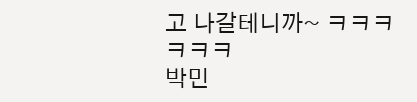고 나갈테니까~ ㅋㅋㅋㅋㅋㅋ
박민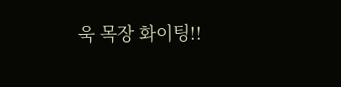욱 목장 화이팅!!